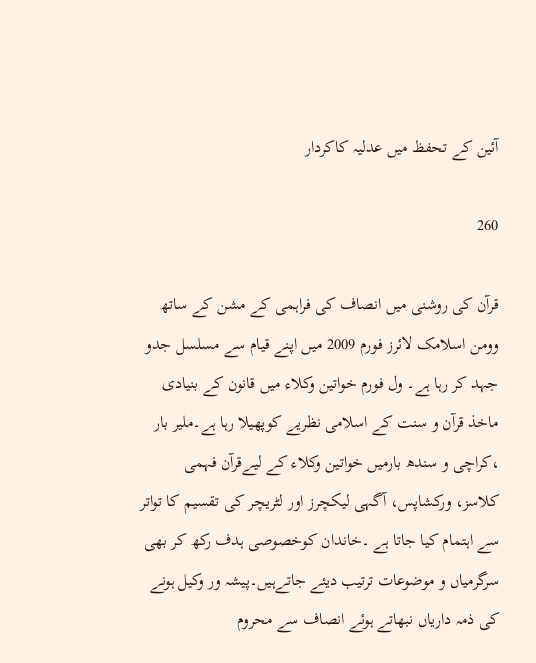آئین کے تحفظ میں عدلیہ کاکردار

260

قرآن کی روشنی میں انصاف کی فراہمی کے مشن کے ساتھ وومن اسلامک لائرز فورم 2009 میں اپنے قیام سے مسلسل جدو جہد کر رہا ہے۔ ول فورم خواتین وکلاء میں قانون کے بنیادی ماخذ قرآن و سنت کے اسلامی نظریے کوپھیلا رہا ہے۔ملیر بار ،کراچی و سندھ بارمیں خواتین وکلاء کے لیےقرآن فہمی کلاسز، ورکشاپس، آگہی لیکچرز اور لٹریچر کی تقسیم کا تواتر سے اہتمام کیا جاتا ہے ۔خاندان کوخصوصی ہدف رکھ کر بھی سرگرمیاں و موضوعات ترتیب دیئے جاتےہیں۔پیشہ ور وکیل ہونے کی ذمہ داریاں نبھاتے ہوئے انصاف سے محروم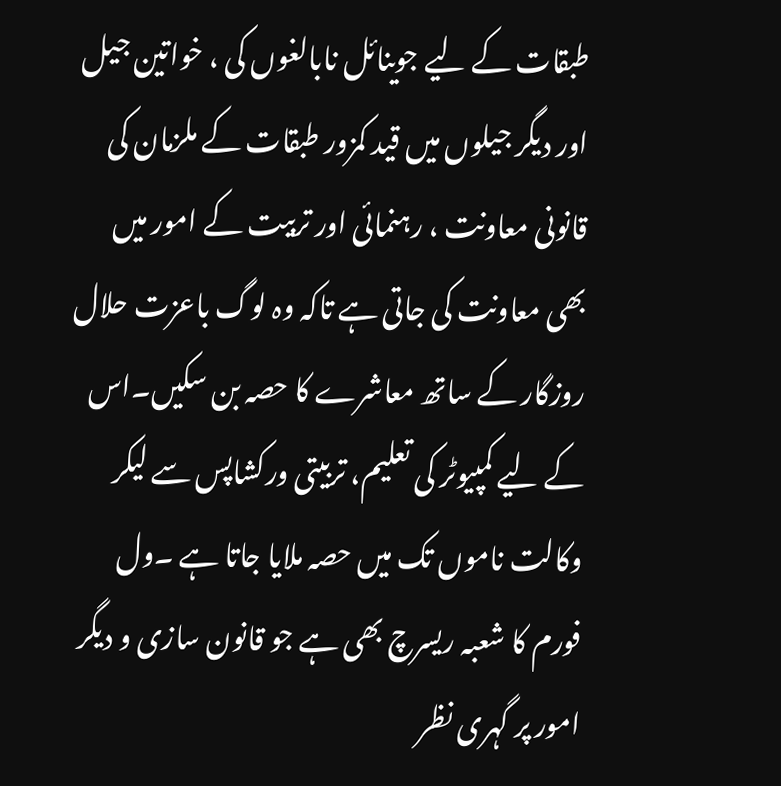طبقات کے لیے جوینائل نابالغوں کی ، خواتین جیل اور دیگر جیلوں میں قید کمزور طبقات کے ملزمان کی قانونی معاونت ، رہنمائی اور تربیت کے امور میں بھی معاونت کی جاتی ہے تاکہ وہ لوگ باعزت حلال روزگار کے ساتھ معاشرے کا حصہ بن سکیں۔اس کے لیے کمپیوٹر کی تعلیم، تربیتی ورکشاپس سے لیکر وکالت ناموں تک میں حصہ ملایا جاتا ہے ۔ول فورم کا شعبہ ریسرچ بھی ہے جو قانون سازی و دیگر امور پر گہری نظر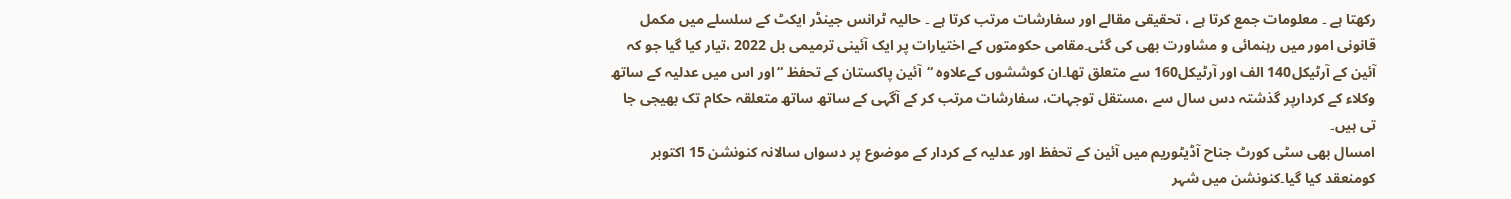رکھتا ہے ۔ معلومات جمع کرتا ہے ، تحقیقی مقالے اور سفارشات مرتب کرتا ہے ۔ حالیہ ٹرانس جینڈر ایکٹ کے سلسلے میں مکمل قانونی امور میں رہنمائی و مشاورت بھی کی گئی۔مقامی حکومتوں کے اختیارات پر ایک آئینی ترمیمی بل 2022 ،تیار کیا گیا جو کہ آئین کے آرٹیکل140 الف اور آرٹیکل160 سے متعلق تھا۔ان کوششوں کےعلاوہ “آئین پاکستان کے تحفظ “اور اس میں عدلیہ کے ساتھ وکلاء کے کردارپر گذشتہ دس سال سے ،مستقل توجہات، سفارشات مرتب کر کے آگہی کے ساتھ ساتھ متعلقہ حکام تک بھیجی جا تی ہیں۔
امسال بھی سٹی کورٹ جناح آڈیٹوریم میں آئین کے تحفظ اور عدلیہ کے کردار کے موضوع پر دسواں سالانہ کنونشن 15 اکتوبر کومنعقد کیا گیا۔کنونشن میں شہر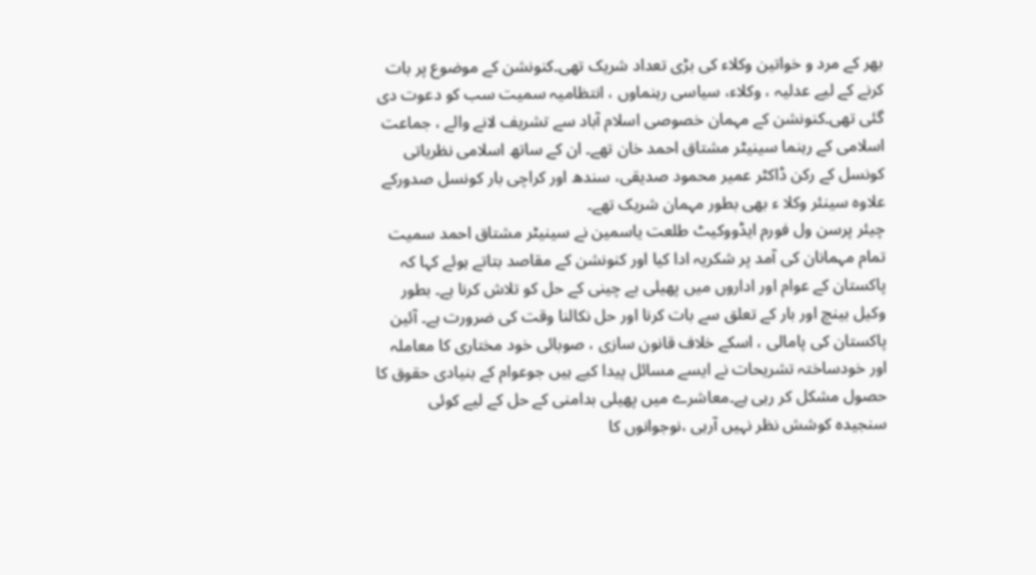بھر کے مرد و خواتین وکلاء کی بڑی تعداد شریک تھی۔کنونشن کے موضوع پر بات کرنے کے لیے عدلیہ ، وکلاء، سیاسی رہنماوں ، انتظامیہ سمیت سب کو دعوت دی گئی تھی۔کنونشن کے مہمان خصوصی اسلام آباد سے تشریف لانے والے ، جماعت اسلامی کے رہنما سینیٹر مشتاق احمد خان تھے۔ ان کے ساتھ اسلامی نظریاتی کونسل کے رکن ڈاکٹر عمیر محمود صدیقی، سندھ اور کراچی بار کونسل صدورکے علاوہ سینئر وکلا ء بھی بطور مہمان شریک تھے۔
چیئر پرسن ول فورم ایڈووکیٹ طلعت یاسمین نے سینیٹر مشتاق احمد سمیت تمام مہمانان کی آمد پر شکریہ ادا کیا اور کنونشن کے مقاصد بتاتے ہوئے کہا کہ پاکستان کے عوام اور اداروں میں پھیلی بے چینی کے حل کو تلاش کرنا ہے۔ بطور وکیل بینچ اور بار کے تعلق سے بات کرنا اور حل نکالنا وقت کی ضرورت ہے۔ آئین پاکستان کی پامالی ، اسکے خلاف قانون سازی ، صوبائی خود مختاری کا معاملہ اور خودساختہ تشریحات نے ایسے مسائل پیدا کیے ہیں جوعوام کے بنیادی حقوق کا حصول مشکل کر رہی ہے۔معاشرے میں پھیلی بدامنی کے حل کے لیے کوئی سنجیدہ کوشش نظر نہیں آرہی ،نوجوانوں کا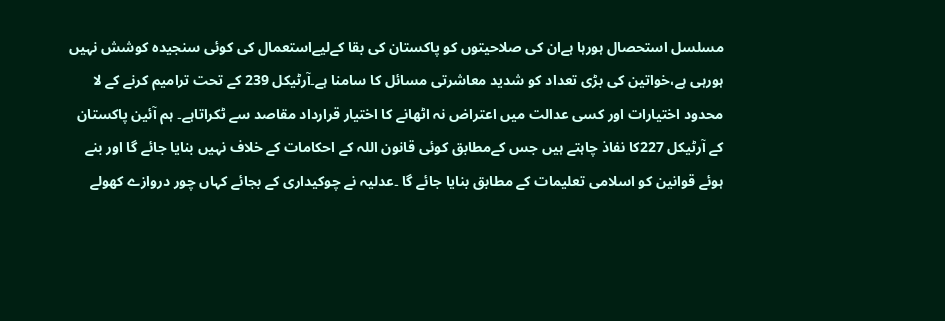مسلسل استحصال ہورہا ہےان کی صلاحیتوں کو پاکستان کی بقا کےلیےاستعمال کی کوئی سنجیدہ کوشش نہیں ہورہی ہے،خواتین کی بڑی تعداد کو شدید معاشرتی مسائل کا سامنا ہے۔آرٹیکل 239 کے تحت ترامیم کرنے کے لا محدود اختیارات اور کسی عدالت میں اعتراض نہ اٹھانے کا اختیار قرارداد مقاصد سے ٹکراتاہے۔ ہم آئین پاکستان کے آرٹیکل 227کا نفاذ چاہتے ہیں جس کےمطابق کوئی قانون اللہ کے احکامات کے خلاف نہیں بنایا جائے گا اور بنے ہوئے قوانین کو اسلامی تعلیمات کے مطابق بنایا جائے گا ۔عدلیہ نے چوکیداری کے بجائے کہاں چور دروازے کھولے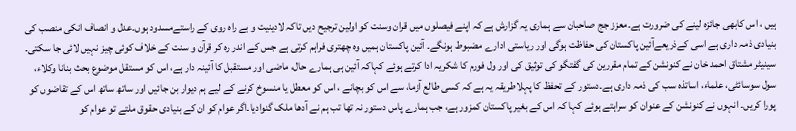ہیں ، اس کابھی جائزہ لینے کی ضرورت ہے۔معزز جج صاحبان سے ہماری یہ گزارش ہے کہ اپنے فیصلوں میں قران وسنت کو اولین ترجیح دیں تاکہ لادینیت و بے راہ روی کے راستےمسدود ہوں۔عدل و انصاف انکی منصب کی بنیادی ذمہ داری ہے اسی کےذریعےآئین پاکستان کی حفاظت ہوگی اور ریاستی ادارے مضبوط ہونگے۔ آئین پاکستان ہمیں وہ چھتری فراہم کرتی ہے جس کے اندر رہ کر قرآن و سنت کے خلاف کوئی چیز نہیں لائی جا سکتی۔
سینیٹر مشتاق احمد خان نے کنونشن کے تمام مقررین کی گفتگو کی توثیق کی اور ول فورم کا شکریہ ادا کرتے ہوئے کہاکہ آئین ہی ہمارے حال، ماضی اور مستقبل کا آئینہ دار ہے، اس کو مستقل موضوع بحث بنانا وکلاء، سول سوسائٹی، علماء، اساتذہ سب کی ذمہ داری ہے۔دستور کے تحفظ کا پہلاطریقہ یہ ہے کہ کسی طالع آزما، سے اس کو بچانے ، اس کو معطل یا منسوخ کرنے کے لیے ہم دیوار بن جائیں اور ساتھ ساتھ اس کے تقاضوں کو پورا کریں۔ انہوں نے کنونشن کے عنوان کو سراہتے ہوئے کہا کہ اس کے بغیر پاکستان کمزور ہے، جب ہمارے پاس دستور نہ تھا تب ہم نے آدھا ملک گنوادیا۔اگر عوام کو ان کے بنیادی حقوق ملتے تو عوام کو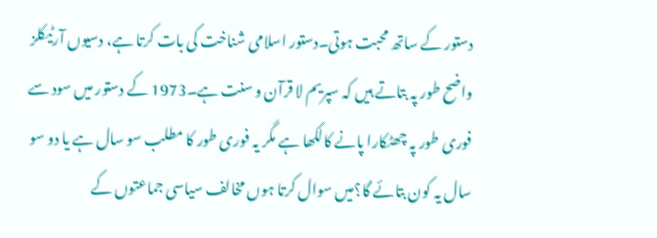دستور کے ساتھ محبت ہوتی۔دستور اسلامی شناخت کی بات کرتا ہے، دسیوں آرٹیکلز واضح طور پہ بتاتے ہیں کہ سپریم لا قرآن و سنت ہے۔1973 کے دستور میں سود سے فوری طور پہ چھٹکارا پانے کالکھا ہے مگر یہ فوری طور کا مطلب سو سال ہے یا دو سو سال یہ کون بتائے گا؟میں سوال کرتا ہوں مخالف سیاسی جماعتوں کے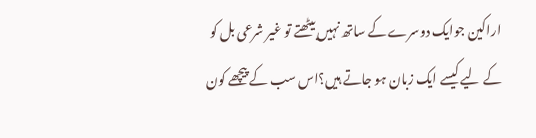اراکین جوایک دوسرے کے ساتھ نہیں بیٹھتے تو غیر شرعی بل کو کے لیے کیسے ایک زبان ہو جاتے ہیں؟اس سب کے پیچھے کون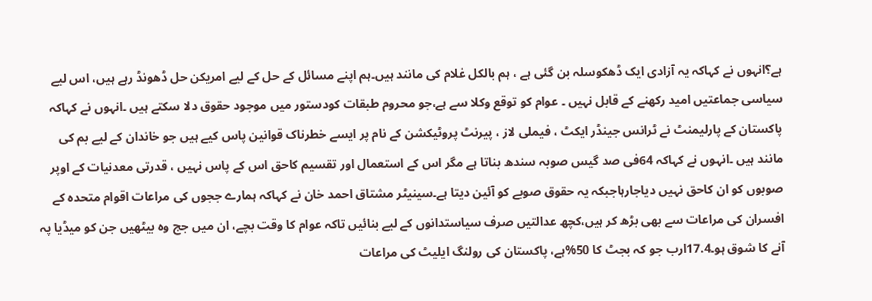ہے؟انہوں نے کہاکہ یہ آزادی ایک ڈھکوسلہ بن گئی ہے ، ہم بالکل غلام کی مانند ہیں۔ہم اپنے مسائل کے حل کے لیے امریکن حل ڈھونڈ رہے ہیں، اس لیے سیاسی جماعتیں امید رکھنے کے قابل نہیں ۔ عوام کو توقع وکلا سے ہے،جو محروم طبقات کودستور میں موجود حقوق دلا سکتے ہیں ۔انہوں نے کہاکہ پاکستان کے پارلیمنٹ نے ٹرانس جینڈر ایکٹ ، فیملی لاز ، پیرنٹ پروٹیکشن کے نام پر ایسے خطرناک قوانین پاس کیے ہیں جو خاندان کے لیے بم کی مانند ہیں ۔انہوں نے کہاکہ 64فی صد گیس صوبہ سندھ بناتا ہے مگر اس کے استعمال اور تقسیم کاحق اس کے پاس نہیں ، قدرتی معدنیات کے اوپر صوبوں کو ان کاحق نہیں دیاجارہاجبکہ یہ حقوق صوبے کو آئین دیتا ہے۔سینیٹر مشتاق احمد خان نے کہاکہ ہمارے ججوں کی مراعات اقوام متحدہ کے افسران کی مراعات سے بھی بڑھ کر ہیں،کچھ عدالتیں صرف سیاستدانوں کے لیے بنائیں تاکہ عوام کا وقت بچے، ان میں جج وہ بیٹھیں جن کو میڈیا پہ آنے کا شوق ہو۔17.4ارب جو کہ بجٹ کا 50%ہے، پاکستان کی رولنگ ایلیٹ کی مراعات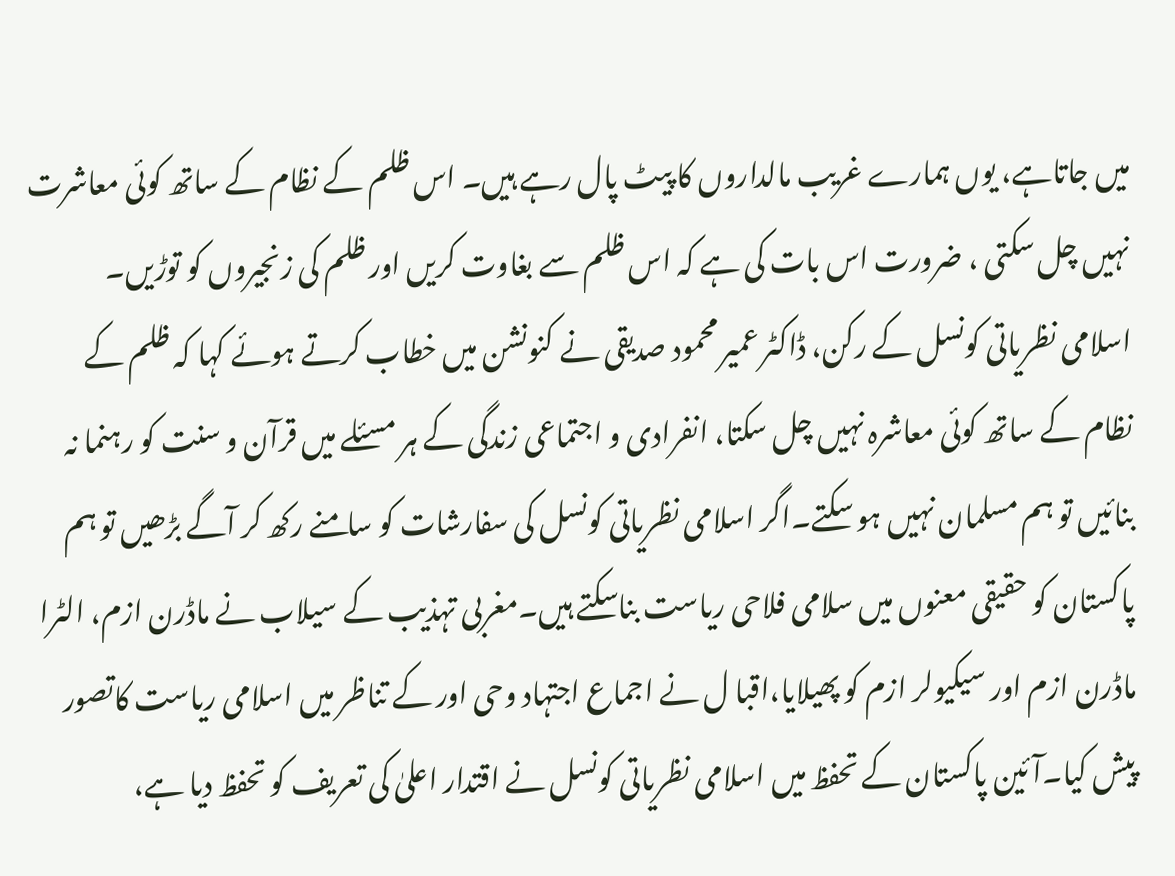میں جاتاہے، یوں ہمارے غریب مالداروں کا پیٹ پال رہے ہیں۔ اس ظلم کے نظام کے ساتھ کوئی معاشرت نہیں چل سکتی ، ضرورت اس بات کی ہے کہ اس ظلم سے بغاوت کریں اور ظلم کی زنجیروں کو توڑیں۔
اسلامی نظریاتی کونسل کے رکن، ڈاکٹر عمیر محمود صدیقی نے کنونشن میں خطاب کرتے ہوئے کہا کہ ظلم کے نظام کے ساتھ کوئی معاشرہ نہیں چل سکتا، انفرادی و اجتماعی زندگی کے ہر مسئلے میں قرآن و سنت کو رہنما نہ بنائیں تو ہم مسلمان نہیں ہو سکتے۔اگر اسلامی نظریاتی کونسل کی سفارشات کو سامنے رکھ کر آگے بڑھیں تو ہم پاکستان کو حقیقی معنوں میں سلامی فلاحی ریاست بناسکتے ہیں۔مغربی تہذیب کے سیلاب نے ماڈرن ازم، الٹرا ماڈرن ازم اور سیکیولر ازم کو پھیلایا،اقبا ل نے اجماع اجتہاد وحی اور کے تناظر میں اسلامی ریاست کاتصور پیش کیا۔آئین پاکستان کے تحفظ میں اسلامی نظریاتی کونسل نے اقتدار اعلیٰ کی تعریف کو تحفظ دیا ہے،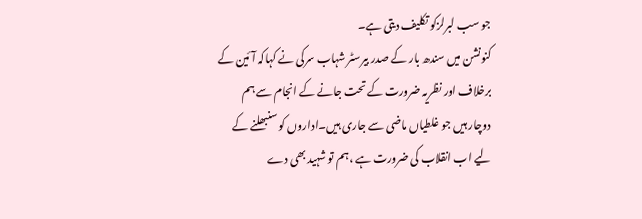جو سب لبرلزکو تکلیف دیتی ہے۔
کنونشن میں سندھ بار کے صدر بیرسٹر شہاب سرکی نے کہاکہ آئین کے برخلاف اور نظریہ ضرورت کے تحت جانے کے انجام سے ہم دوچار ہیں جو غلطیاں ماضی سے جاری ہیں۔اداروں کو سنبھلنے کے لیے اب انقلاب کی ضرورت ہے ،ہم تو شہید بھی دے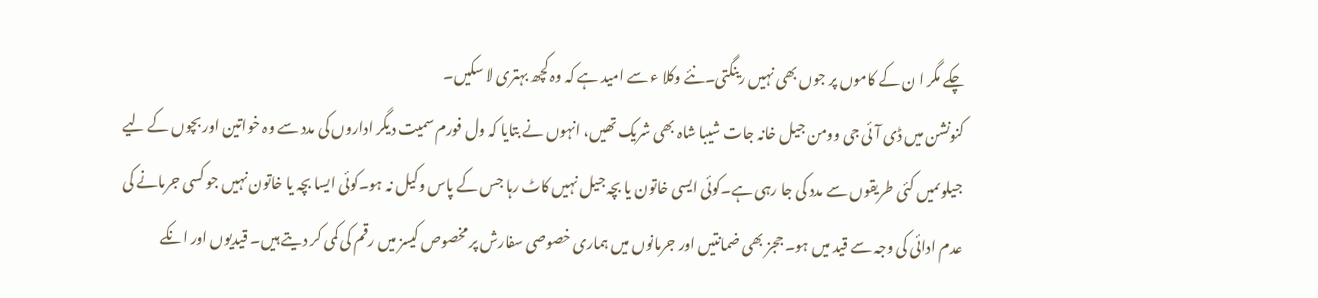چکے مگر ا ن کے کاموں پر جوں بھی نہیں رینگتی۔نئے وکلا ء سے امید ہے کہ وہ کچھ بہتری لا سکیں۔
کنونشن میں ڈی آئی جی وومن جیل خانہ جات شیبا شاہ بھی شریک تھیں، انہوں نے بتایا کہ ول فورم سمیت دیگر اداروں کی مدد سے وہ خواتین اور بچوں کے لیے جیلوںمیں کئی طریقوں سے مدد کی جا رہی ہے۔کوئی ایسی خاتون یا بچہ جیل نہیں کاٹ رہا جس کے پاس وکیل نہ ہو۔کوئی ایسا بچہ یا خاتون نہیں جو کسی جرمانے کی عدم ادائی کی وجہ سے قید میں ہو۔ ججز بھی ضمانتیں اور جرمانوں میں ہماری خصوصی سفارش پر مخصوص کیسز میں رقم کی کمی کر دیتے ہیں۔ قیدیوں اور انکے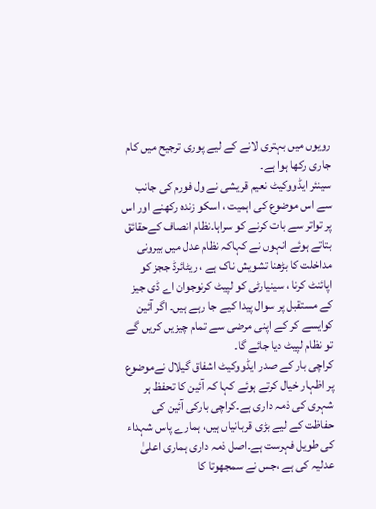رویوں میں بہتری لانے کے لیے پوری ترجیح میں کام جاری رکھا ہوا ہے۔
سینئر ایڈووکیٹ نعیم قریشی نے ول فورم کی جانب سے اس موضوع کی اہمیت ، اسکو زندہ رکھنے اور اس پر تواتر سے بات کرنے کو سراہا۔نظام انصاف کےحقائق بتاتے ہوئے انہوں نے کہاکہ نظام عدل میں بیرونی مداخلت کا بڑھنا تشویش ناک ہے ، ریٹائرڈ ججز کو اپائنٹ کرنا ، سینیارٹی کو لپیٹ کرنوجوان اے ڈی جیز کے مستقبل پر سوال پیدا کیے جا رہے ہیں۔ اگر آئین کوایسے کر کے اپنی مرضی سے تمام چیزیں کریں گے تو نظام لپیٹ دیا جائے گا۔
کراچی بار کے صدر ایڈووکیٹ اشفاق گیلال نےموضوع پر اظہار خیال کرتے ہوئے کہا کہ آئین کا تحفظ ہر شہری کی ذمہ داری ہے۔کراچی بارکی آئین کی حفاظت کے لیے بڑی قربانیاں ہیں، ہمارے پاس شہداء کی طویل فہرست ہے۔اصل ذمہ داری ہماری اعلیٰ عدلیہ کی ہے ،جس نے سمجھوتا کا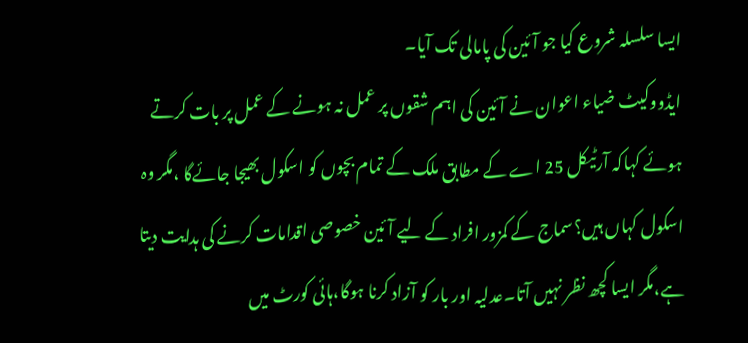ایسا سلسلہ شروع کیا جو آئین کی پامالی تک آیا۔
ایڈووکیٹ ضیاء اعوان نے آئین کی اہم شقوں پر عمل نہ ہونے کے عمل پر بات کرتے ہوئے کہاکہ آرٹیکل 25 اے کے مطابق ملک کے تمام بچوں کو اسکول بھیجا جائےگا ،مگر وہ اسکول کہاں ہیں؟سماج کے کمزور افراد کے لیے آئین خصوصی اقدامات کرنے کی ہدایت دیتا ہے،مگر ایسا کچھ نظر نہیں آتا۔عدلیہ اور بار کو آزاد کرنا ہوگا،ہائی کورٹ میں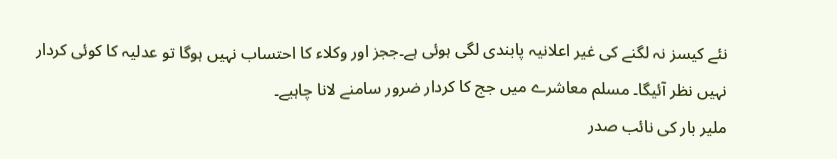نئے کیسز نہ لگنے کی غیر اعلانیہ پابندی لگی ہوئی ہے۔ججز اور وکلاء کا احتساب نہیں ہوگا تو عدلیہ کا کوئی کردار نہیں نظر آئیگا۔ مسلم معاشرے میں جج کا کردار ضرور سامنے لانا چاہیے۔
ملیر بار کی نائب صدر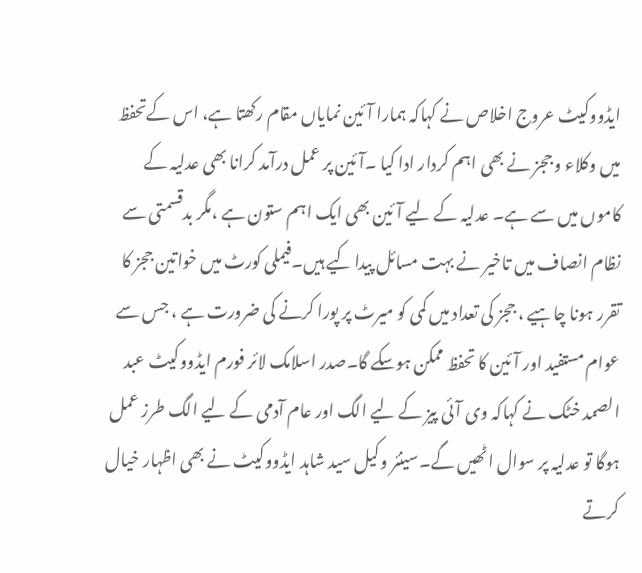ایڈووکیٹ عروج اخلاص نے کہاکہ ہمارا آئین نمایاں مقام رکھتا ہے، اس کےتحفظ میں وکلاء و ججز نے بھی اہم کردار ادا کیا ۔آئین پر عمل درآمد کرانا بھی عدلیہ کے کاموں میں سے ہے۔ عدلیہ کے لیے آئین بھی ایک اہم ستون ہے ،مگر بدقسمتی سے نظام انصاف میں تاخیر نے بہت مسائل پیدا کیے ہیں۔فیملی کورٹ میں خواتین ججز کا تقرر ہونا چاہیے ، ججز کی تعداد میں کمی کو میرٹ پر پورا کرنے کی ضرورت ہے ، جس سے عوام مستفید اور آئین کا تحفظ ممکن ہوسکے گا۔صدر اسلامک لائر فورم ایڈووکیٹ عبد الصمد خٹک نے کہاکہ وی آئی پیز کے لیے الگ اور عام آدمی کے لیے الگ طرز عمل ہوگا تو عدلیہ پر سوال اٹھیں گے۔سینئر وکیل سید شاہد ایڈووکیٹ نے بھی اظہار خیال کرتے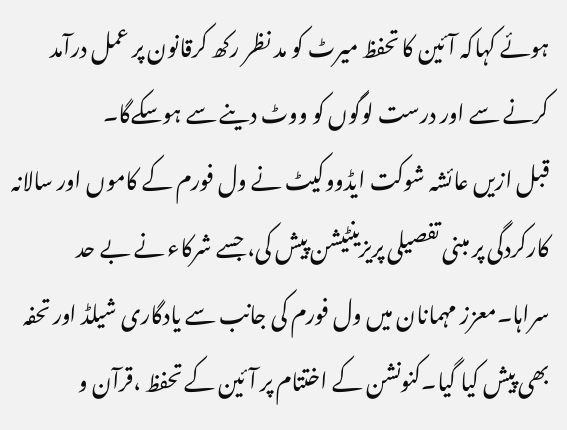ہوئے کہاکہ آئین کا تحفظ میرٹ کو مد نظر رکھ کرقانون پر عمل درآمد کرنے سے اور درست لوگوں کو ووٹ دینے سے ہوسکےگا۔
قبل ازیں عائشہ شوکت ایڈووکیٹ نے ول فورم کے کاموں اور سالانہ کارکردگی پر مبنی تفصیلی پریزینٹیشن پیش کی، جسے شرکاء نے بے حد سراہا۔معزز مہمانان میں ول فورم کی جانب سے یادگاری شیلڈ اور تحفہ بھی پیش کیا گیا۔کنونشن کے اختتام پر آئین کے تحفظ ،قرآن و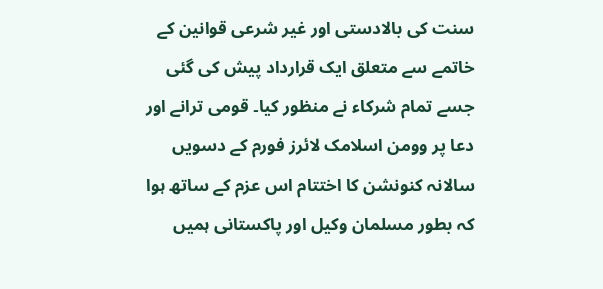سنت کی بالادستی اور غیر شرعی قوانین کے خاتمے سے متعلق ایک قرارداد پیش کی گئی جسے تمام شرکاء نے منظور کیا۔ قومی ترانے اور دعا پر وومن اسلامک لائرز فورم کے دسویں سالانہ کنونشن کا اختتام اس عزم کے ساتھ ہوا کہ بطور مسلمان وکیل اور پاکستانی ہمیں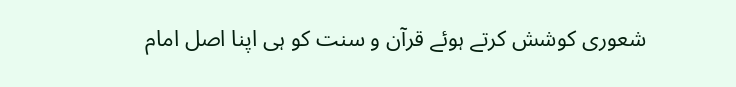شعوری کوشش کرتے ہوئے قرآن و سنت کو ہی اپنا اصل امام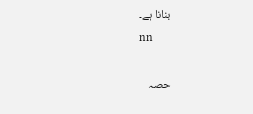بنانا ہے۔
nn

حصہ